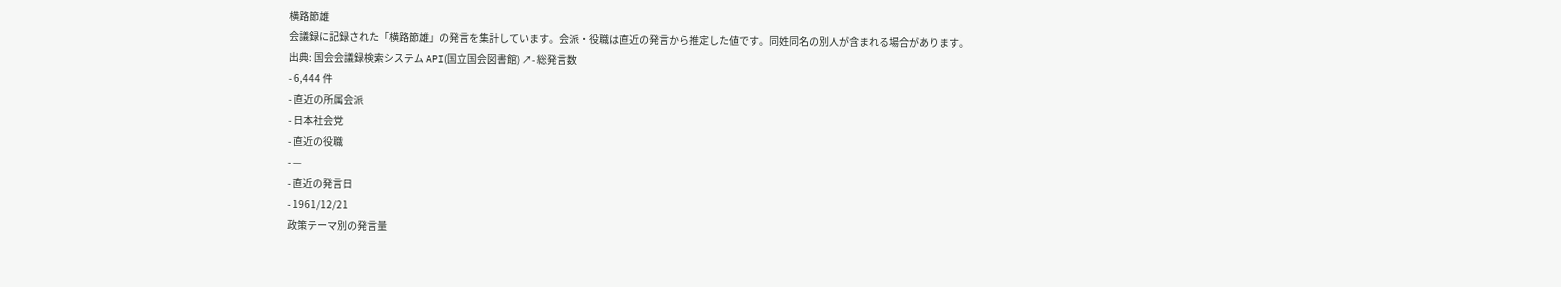横路節雄
会議録に記録された「横路節雄」の発言を集計しています。会派・役職は直近の発言から推定した値です。同姓同名の別人が含まれる場合があります。
出典: 国会会議録検索システム API(国立国会図書館) ↗- 総発言数
- 6,444 件
- 直近の所属会派
- 日本社会党
- 直近の役職
- —
- 直近の発言日
- 1961/12/21
政策テーマ別の発言量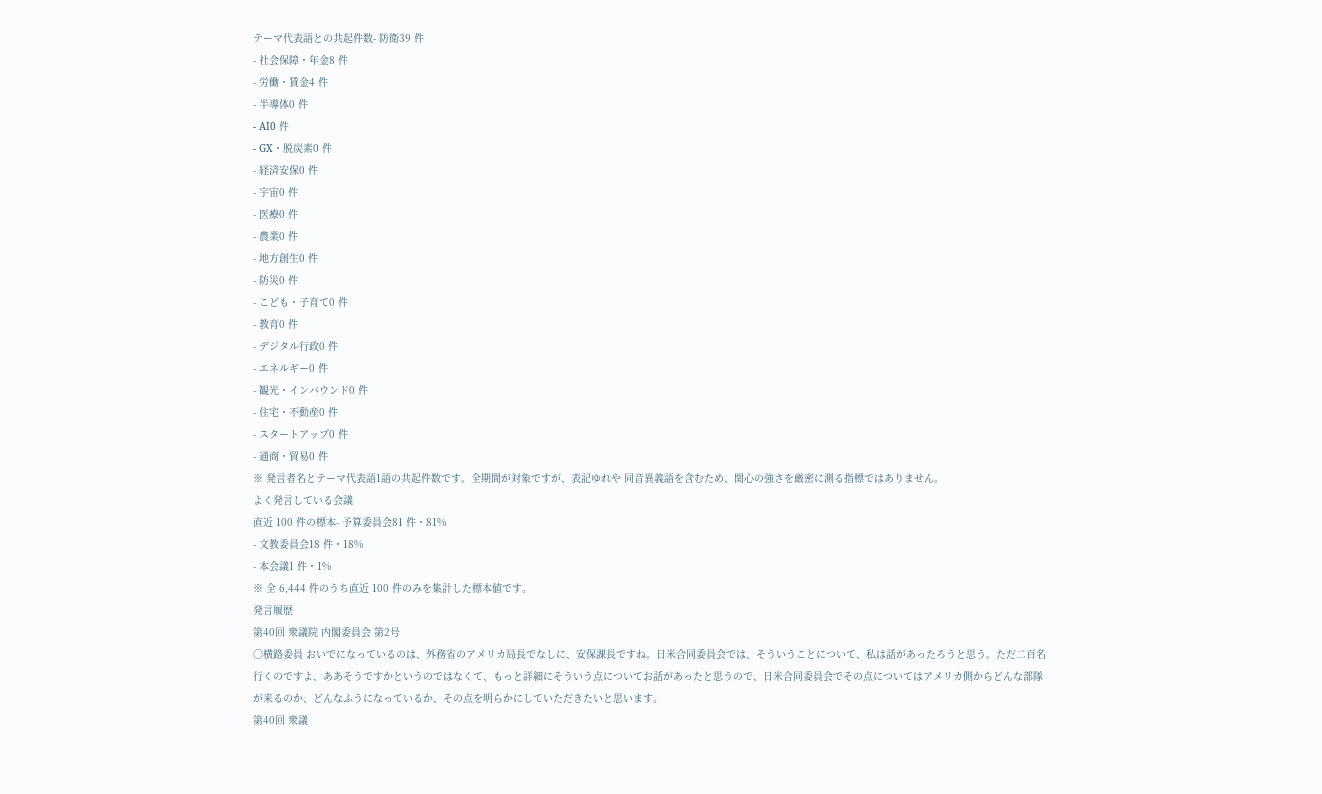テーマ代表語との共起件数- 防衛39 件
- 社会保障・年金8 件
- 労働・賃金4 件
- 半導体0 件
- AI0 件
- GX・脱炭素0 件
- 経済安保0 件
- 宇宙0 件
- 医療0 件
- 農業0 件
- 地方創生0 件
- 防災0 件
- こども・子育て0 件
- 教育0 件
- デジタル行政0 件
- エネルギー0 件
- 観光・インバウンド0 件
- 住宅・不動産0 件
- スタートアップ0 件
- 通商・貿易0 件
※ 発言者名とテーマ代表語1語の共起件数です。全期間が対象ですが、表記ゆれや 同音異義語を含むため、関心の強さを厳密に測る指標ではありません。
よく発言している会議
直近 100 件の標本- 予算委員会81 件・81%
- 文教委員会18 件・18%
- 本会議1 件・1%
※ 全 6,444 件のうち直近 100 件のみを集計した標本値です。
発言履歴
第40回 衆議院 内閣委員会 第2号
○横路委員 おいでになっているのは、外務省のアメリカ局長でなしに、安保課長ですね。日米合同委員会では、そういうことについて、私は話があったろうと思う。ただ二百名行くのですよ、ああそうですかというのではなくて、もっと詳細にそういう点についてお話があったと思うので、日米合同委員会でその点についてはアメリカ側からどんな部隊が来るのか、どんなふうになっているか、その点を明らかにしていただきたいと思います。
第40回 衆議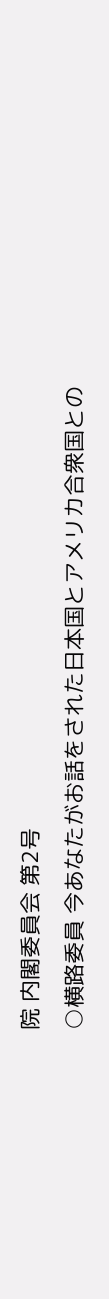院 内閣委員会 第2号
○横路委員 今あなたがお話をされた日本国とアメリカ合衆国との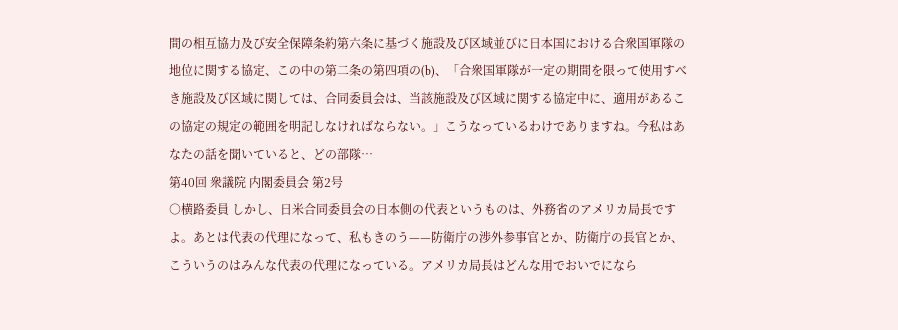間の相互協力及び安全保障条約第六条に基づく施設及び区域並びに日本国における合衆国軍隊の地位に関する協定、この中の第二条の第四項の(b)、「合衆国軍隊が一定の期間を限って使用すべき施設及び区域に関しては、合同委員会は、当該施設及び区域に関する協定中に、適用があるこの協定の規定の範囲を明記しなければならない。」こうなっているわけでありますね。今私はあなたの話を聞いていると、どの部隊…
第40回 衆議院 内閣委員会 第2号
○横路委員 しかし、日米合同委員会の日本側の代表というものは、外務省のアメリカ局長ですよ。あとは代表の代理になって、私もきのう——防衛庁の渉外参事官とか、防衛庁の長官とか、こういうのはみんな代表の代理になっている。アメリカ局長はどんな用でおいでになら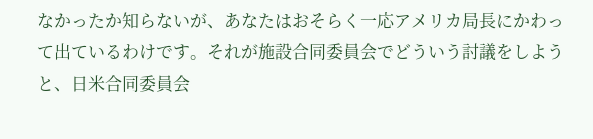なかったか知らないが、あなたはおそらく一応アメリカ局長にかわって出ているわけです。それが施設合同委員会でどういう討議をしようと、日米合同委員会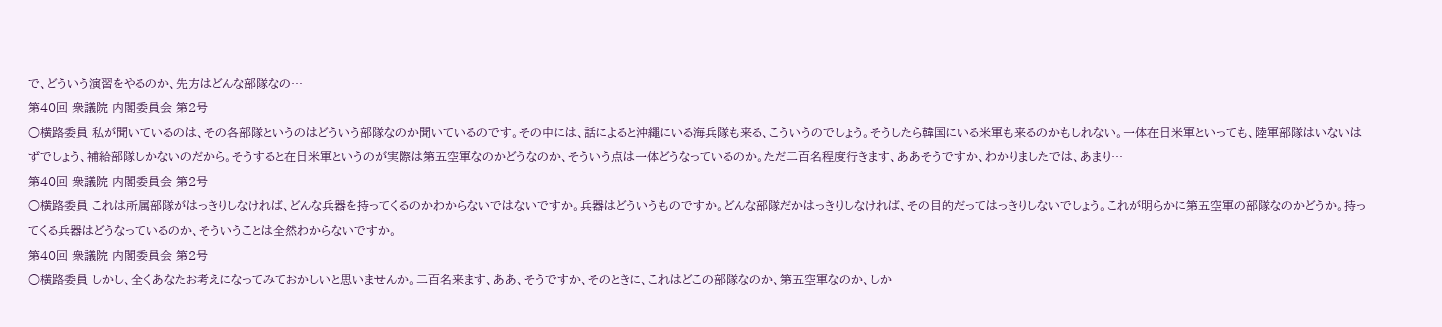で、どういう演習をやるのか、先方はどんな部隊なの…
第40回 衆議院 内閣委員会 第2号
○横路委員 私が聞いているのは、その各部隊というのはどういう部隊なのか聞いているのです。その中には、話によると沖繩にいる海兵隊も来る、こういうのでしょう。そうしたら韓国にいる米軍も来るのかもしれない。一体在日米軍といっても、陸軍部隊はいないはずでしょう、補給部隊しかないのだから。そうすると在日米軍というのが実際は第五空軍なのかどうなのか、そういう点は一体どうなっているのか。ただ二百名程度行きます、ああそうですか、わかりましたでは、あまり…
第40回 衆議院 内閣委員会 第2号
○横路委員 これは所属部隊がはっきりしなければ、どんな兵器を持ってくるのかわからないではないですか。兵器はどういうものですか。どんな部隊だかはっきりしなければ、その目的だってはっきりしないでしょう。これが明らかに第五空軍の部隊なのかどうか。持ってくる兵器はどうなっているのか、そういうことは全然わからないですか。
第40回 衆議院 内閣委員会 第2号
○横路委員 しかし、全くあなたお考えになってみておかしいと思いませんか。二百名来ます、ああ、そうですか、そのときに、これはどこの部隊なのか、第五空軍なのか、しか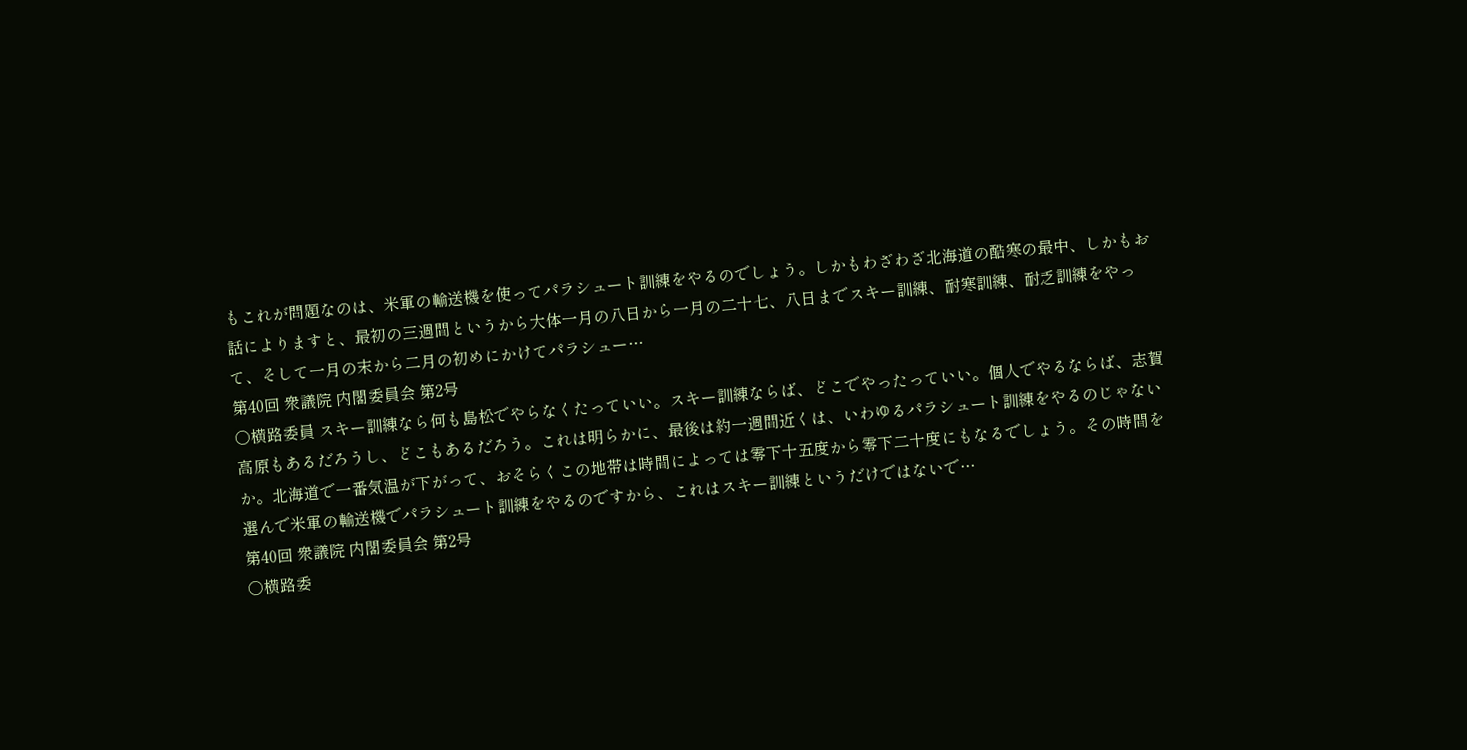もこれが問題なのは、米軍の輸送機を使ってパラシュート訓練をやるのでしょう。しかもわざわざ北海道の酷寒の最中、しかもお話によりますと、最初の三週間というから大体一月の八日から一月の二十七、八日までスキー訓練、耐寒訓練、耐乏訓練をやって、そして一月の末から二月の初めにかけてパラシュー…
第40回 衆議院 内閣委員会 第2号
○横路委員 スキー訓練なら何も島松でやらなくたっていい。スキー訓練ならば、どこでやったっていい。個人でやるならば、志賀高原もあるだろうし、どこもあるだろう。これは明らかに、最後は約一週間近くは、いわゆるパラシュート訓練をやるのじゃないか。北海道で一番気温が下がって、おそらくこの地帯は時間によっては零下十五度から零下二十度にもなるでしょう。その時間を選んで米軍の輸送機でパラシュート訓練をやるのですから、これはスキー訓練というだけではないで…
第40回 衆議院 内閣委員会 第2号
○横路委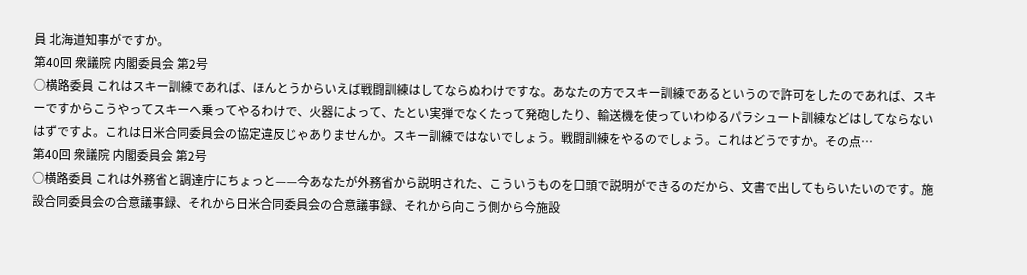員 北海道知事がですか。
第40回 衆議院 内閣委員会 第2号
○横路委員 これはスキー訓練であれば、ほんとうからいえば戦闘訓練はしてならぬわけですな。あなたの方でスキー訓練であるというので許可をしたのであれば、スキーですからこうやってスキーへ乗ってやるわけで、火器によって、たとい実弾でなくたって発砲したり、輸送機を使っていわゆるパラシュート訓練などはしてならないはずですよ。これは日米合同委員会の協定違反じゃありませんか。スキー訓練ではないでしょう。戦闘訓練をやるのでしょう。これはどうですか。その点…
第40回 衆議院 内閣委員会 第2号
○横路委員 これは外務省と調達庁にちょっと——今あなたが外務省から説明された、こういうものを口頭で説明ができるのだから、文書で出してもらいたいのです。施設合同委員会の合意議事録、それから日米合同委員会の合意議事録、それから向こう側から今施設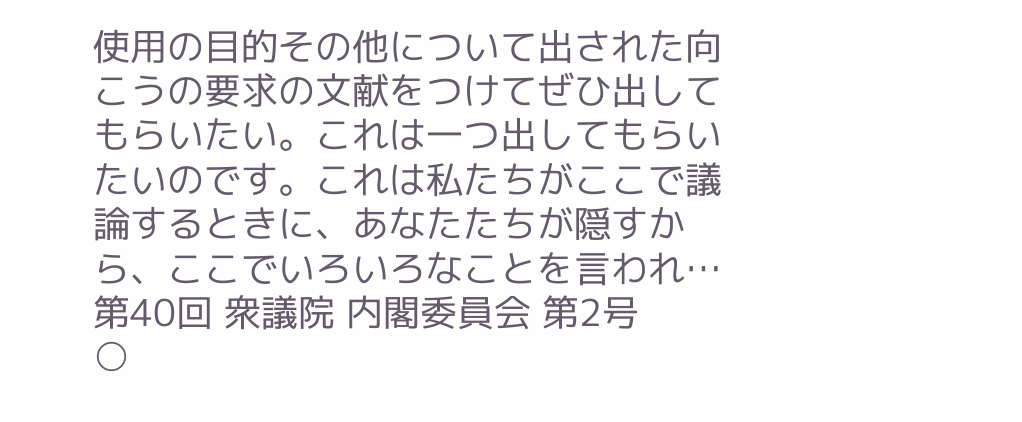使用の目的その他について出された向こうの要求の文献をつけてぜひ出してもらいたい。これは一つ出してもらいたいのです。これは私たちがここで議論するときに、あなたたちが隠すから、ここでいろいろなことを言われ…
第40回 衆議院 内閣委員会 第2号
○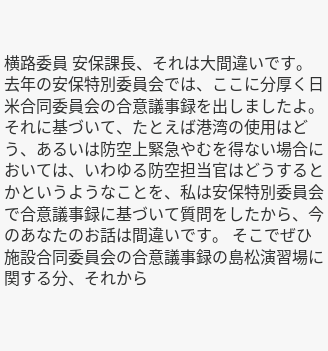横路委員 安保課長、それは大間違いです。去年の安保特別委員会では、ここに分厚く日米合同委員会の合意議事録を出しましたよ。それに基づいて、たとえば港湾の使用はどう、あるいは防空上緊急やむを得ない場合においては、いわゆる防空担当官はどうするとかというようなことを、私は安保特別委員会で合意議事録に基づいて質問をしたから、今のあなたのお話は間違いです。 そこでぜひ施設合同委員会の合意議事録の島松演習場に関する分、それから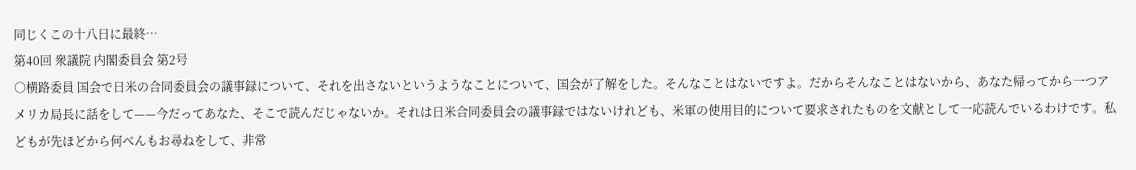同じくこの十八日に最終…
第40回 衆議院 内閣委員会 第2号
○横路委員 国会で日米の合同委員会の議事録について、それを出さないというようなことについて、国会が了解をした。そんなことはないですよ。だからそんなことはないから、あなた帰ってから一つアメリカ局長に話をして——今だってあなた、そこで読んだじゃないか。それは日米合同委員会の議事録ではないけれども、米軍の使用目的について要求されたものを文献として一応読んでいるわけです。私どもが先ほどから何べんもお尋ねをして、非常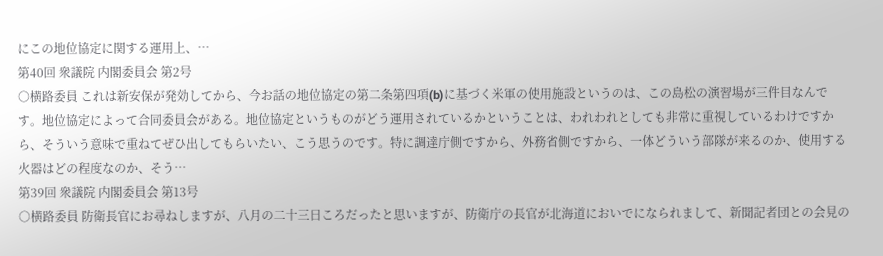にこの地位協定に関する運用上、…
第40回 衆議院 内閣委員会 第2号
○横路委員 これは新安保が発効してから、今お話の地位協定の第二条第四項(b)に基づく米軍の使用施設というのは、この島松の演習場が三件目なんです。地位協定によって合同委員会がある。地位協定というものがどう運用されているかということは、われわれとしても非常に重視しているわけですから、そういう意味で重ねてぜひ出してもらいたい、こう思うのです。特に調達庁側ですから、外務省側ですから、一体どういう部隊が来るのか、使用する火器はどの程度なのか、そう…
第39回 衆議院 内閣委員会 第13号
○横路委員 防衛長官にお尋ねしますが、八月の二十三日ころだったと思いますが、防衛庁の長官が北海道においでになられまして、新聞記者団との会見の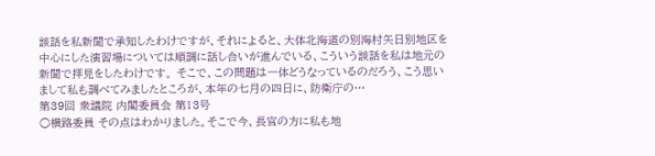談話を私新聞で承知したわけですが、それによると、大体北海道の別海村矢日別地区を中心にした演習場については順調に話し合いが進んでいる、こういう談話を私は地元の新聞で拝見をしたわけです。 そこで、この問題は一体どうなっているのだろう、こう思いまして私も調べてみましたところが、本年の七月の四日に、防衛庁の…
第39回 衆議院 内閣委員会 第13号
○横路委員 その点はわかりました。そこで今、長官の方に私も地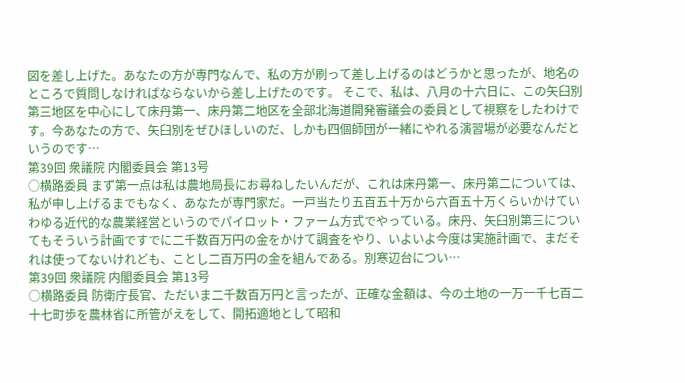図を差し上げた。あなたの方が専門なんで、私の方が刷って差し上げるのはどうかと思ったが、地名のところで質問しなければならないから差し上げたのです。 そこで、私は、八月の十六日に、この矢臼別第三地区を中心にして床丹第一、床丹第二地区を全部北海道開発審議会の委員として視察をしたわけです。今あなたの方で、矢臼別をぜひほしいのだ、しかも四個師団が一緒にやれる演習場が必要なんだというのです…
第39回 衆議院 内閣委員会 第13号
○横路委員 まず第一点は私は農地局長にお尋ねしたいんだが、これは床丹第一、床丹第二については、私が申し上げるまでもなく、あなたが専門家だ。一戸当たり五百五十万から六百五十万くらいかけていわゆる近代的な農業経営というのでパイロット・ファーム方式でやっている。床丹、矢臼別第三についてもそういう計画ですでに二千数百万円の金をかけて調査をやり、いよいよ今度は実施計画で、まだそれは使ってないけれども、ことし二百万円の金を組んである。別寒辺台につい…
第39回 衆議院 内閣委員会 第13号
○横路委員 防衛庁長官、ただいま二千数百万円と言ったが、正確な金額は、今の土地の一万一千七百二十七町歩を農林省に所管がえをして、開拓適地として昭和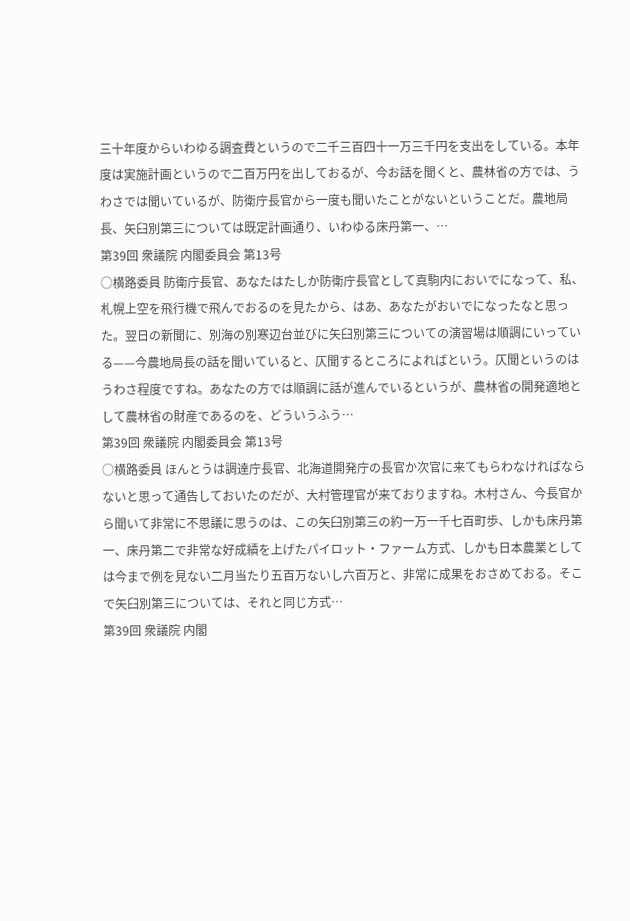三十年度からいわゆる調査費というので二千三百四十一万三千円を支出をしている。本年度は実施計画というので二百万円を出しておるが、今お話を聞くと、農林省の方では、うわさでは聞いているが、防衛庁長官から一度も聞いたことがないということだ。農地局長、矢臼別第三については既定計画通り、いわゆる床丹第一、…
第39回 衆議院 内閣委員会 第13号
○横路委員 防衛庁長官、あなたはたしか防衛庁長官として真駒内においでになって、私、札幌上空を飛行機で飛んでおるのを見たから、はあ、あなたがおいでになったなと思った。翌日の新聞に、別海の別寒辺台並びに矢臼別第三についての演習場は順調にいっている——今農地局長の話を聞いていると、仄聞するところによればという。仄聞というのはうわさ程度ですね。あなたの方では順調に話が進んでいるというが、農林省の開発適地として農林省の財産であるのを、どういうふう…
第39回 衆議院 内閣委員会 第13号
○横路委員 ほんとうは調達庁長官、北海道開発庁の長官か次官に来てもらわなければならないと思って通告しておいたのだが、大村管理官が来ておりますね。木村さん、今長官から聞いて非常に不思議に思うのは、この矢臼別第三の約一万一千七百町歩、しかも床丹第一、床丹第二で非常な好成績を上げたパイロット・ファーム方式、しかも日本農業としては今まで例を見ない二月当たり五百万ないし六百万と、非常に成果をおさめておる。そこで矢臼別第三については、それと同じ方式…
第39回 衆議院 内閣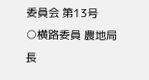委員会 第13号
○横路委員 農地局長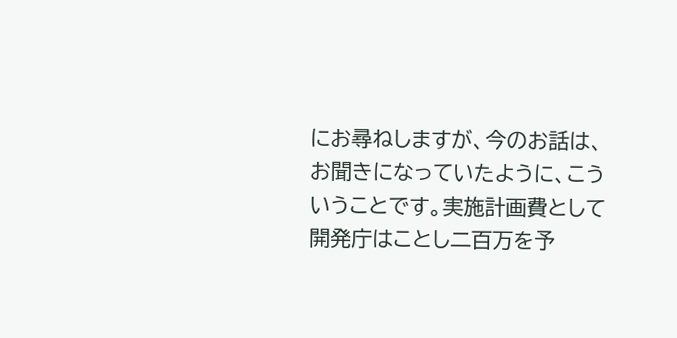にお尋ねしますが、今のお話は、お聞きになっていたように、こういうことです。実施計画費として開発庁はことし二百万を予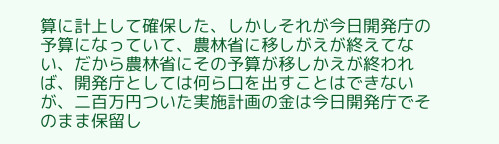算に計上して確保した、しかしそれが今日開発庁の予算になっていて、農林省に移しがえが終えてない、だから農林省にその予算が移しかえが終われば、開発庁としては何ら口を出すことはできないが、二百万円ついた実施計画の金は今日開発庁でそのまま保留し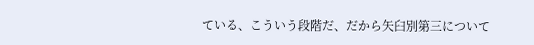ている、こういう段階だ、だから矢臼別第三について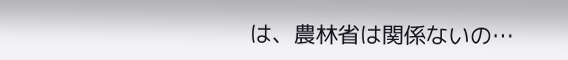は、農林省は関係ないの…